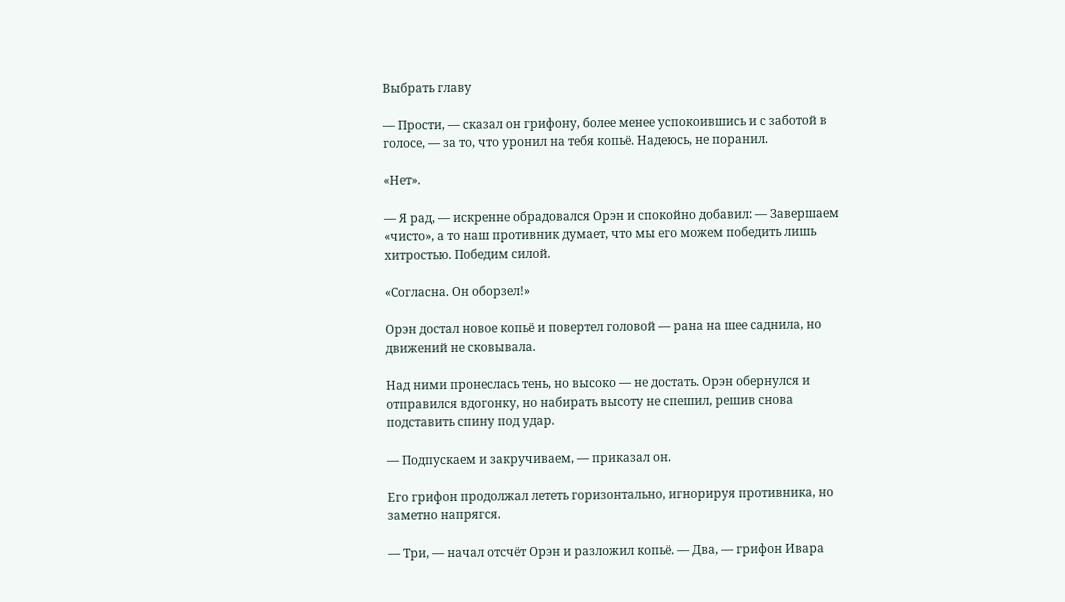Выбрать главу

— Прости, — сказал он грифону, более менее успокоившись и с заботой в голосе, — за то, что уронил на тебя копьё. Надеюсь, не поранил.

«Нет».

— Я рад, — искренне обрадовался Орэн и спокойно добавил: — Завершаем «чисто», а то наш противник думает, что мы его можем победить лишь хитростью. Победим силой.

«Согласна. Он оборзел!»

Орэн достал новое копьё и повертел головой — рана на шее саднила, но движений не сковывала.

Над ними пронеслась тень, но высоко — не достать. Орэн обернулся и отправился вдогонку, но набирать высоту не спешил, решив снова подставить спину под удар.

— Подпускаем и закручиваем, — приказал он.

Его грифон продолжал лететь горизонтально, игнорируя противника, но заметно напрягся.

— Три, — начал отсчёт Орэн и разложил копьё. — Два, — грифон Ивара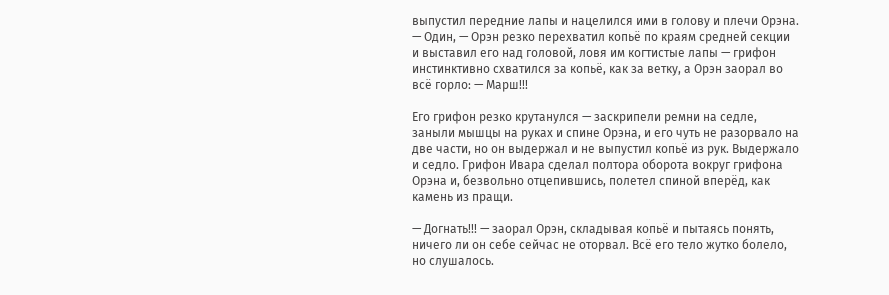выпустил передние лапы и нацелился ими в голову и плечи Орэна. — Один, — Орэн резко перехватил копьё по краям средней секции и выставил его над головой, ловя им когтистые лапы — грифон инстинктивно схватился за копьё, как за ветку, а Орэн заорал во всё горло: — Марш!!!

Его грифон резко крутанулся — заскрипели ремни на седле, заныли мышцы на руках и спине Орэна, и его чуть не разорвало на две части, но он выдержал и не выпустил копьё из рук. Выдержало и седло. Грифон Ивара сделал полтора оборота вокруг грифона Орэна и, безвольно отцепившись, полетел спиной вперёд, как камень из пращи.

— Догнать!!! — заорал Орэн, складывая копьё и пытаясь понять, ничего ли он себе сейчас не оторвал. Всё его тело жутко болело, но слушалось.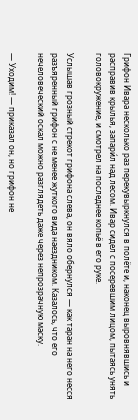Грифон Ивара несколько раз перекувыркнулся в полёте и, наконец выровнявшись и расправив крылья, запари́л над лесом. Ивар сидел с посеревшим лицом, пытаясь унять головокружение, и смотрел на последнее копьё в его руке.

Услышав грозный стрекот грифона слева, он вяло обернулся — как таран на него несся разъяренный грифон с не менее жуткого вида наездником. Казалось, что его нечеловеческий оскал можно разглядеть даже через непрозрачную маску.

— Уходим! — приказал он, но грифон не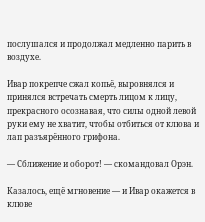послушался и продолжал медленно парить в воздухе.

Ивар покрепче сжал копьё, выровнялся и принялся встречать смерть лицом к лицу, прекрасного осознавая, что силы одной левой руки ему не хватит, чтобы отбиться от клюва и лап разъярённого грифона.

— Сближение и оборот! — скомандовал Орэн.

Казалось, ещё мгновение — и Ивар окажется в клюве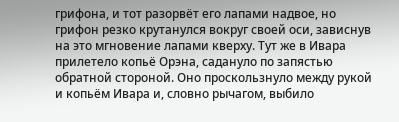грифона, и тот разорвёт его лапами надвое, но грифон резко крутанулся вокруг своей оси, зависнув на это мгновение лапами кверху. Тут же в Ивара прилетело копьё Орэна, садануло по запястью обратной стороной. Оно проскользнуло между рукой и копьём Ивара и, словно рычагом, выбило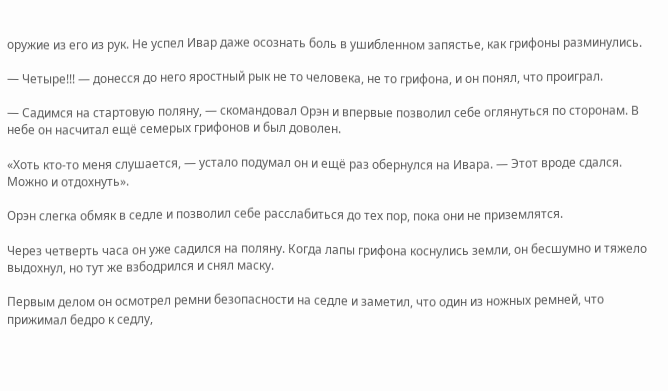оружие из его из рук. Не успел Ивар даже осознать боль в ушибленном запястье, как грифоны разминулись.

— Четыре!!! — донесся до него яростный рык не то человека, не то грифона, и он понял, что проиграл.

— Садимся на стартовую поляну, — скомандовал Орэн и впервые позволил себе оглянуться по сторонам. В небе он насчитал ещё семерых грифонов и был доволен.

«Хоть кто-то меня слушается, — устало подумал он и ещё раз обернулся на Ивара. — Этот вроде сдался. Можно и отдохнуть».

Орэн слегка обмяк в седле и позволил себе расслабиться до тех пор, пока они не приземлятся.

Через четверть часа он уже садился на поляну. Когда лапы грифона коснулись земли, он бесшумно и тяжело выдохнул, но тут же взбодрился и снял маску.

Первым делом он осмотрел ремни безопасности на седле и заметил, что один из ножных ремней, что прижимал бедро к седлу,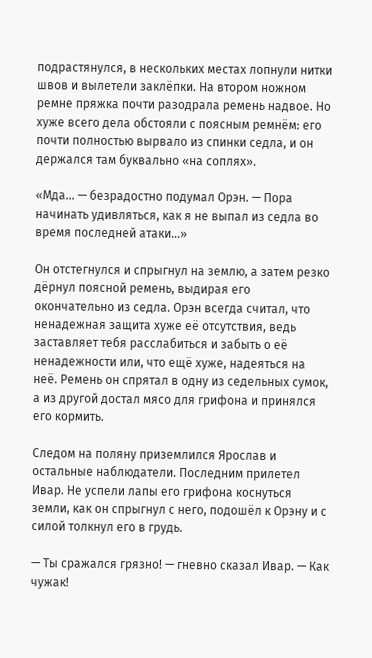подрастянулся, в нескольких местах лопнули нитки швов и вылетели заклёпки. На втором ножном ремне пряжка почти разодрала ремень надвое. Но хуже всего дела обстояли с поясным ремнём: его почти полностью вырвало из спинки седла, и он держался там буквально «на соплях».

«Мда… — безрадостно подумал Орэн. — Пора начинать удивляться, как я не выпал из седла во время последней атаки…»

Он отстегнулся и спрыгнул на землю, а затем резко дёрнул поясной ремень, выдирая его окончательно из седла. Орэн всегда считал, что ненадежная защита хуже её отсутствия, ведь заставляет тебя расслабиться и забыть о её ненадежности или, что ещё хуже, надеяться на неё. Ремень он спрятал в одну из седельных сумок, а из другой достал мясо для грифона и принялся его кормить.

Следом на поляну приземлился Ярослав и остальные наблюдатели. Последним прилетел Ивар. Не успели лапы его грифона коснуться земли, как он спрыгнул с него, подошёл к Орэну и с силой толкнул его в грудь.

— Ты сражался грязно! — гневно сказал Ивар. — Как чужак!